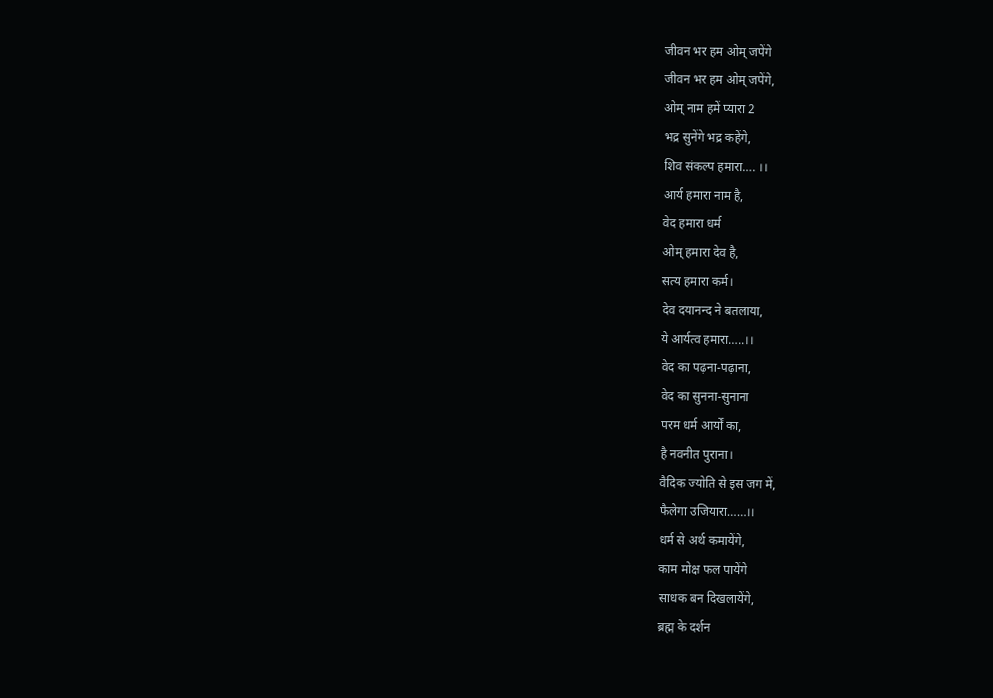जीवन भर हम ओम् जपेंगे
जीवन भर हम ओम् जपेंगे,
ओम् नाम हमें प्यारा 2
भद्र सुनेंगे भद्र कहेंगे,
शिव संकल्प हमारा…. ।।
आर्य हमारा नाम है,
वेद हमारा धर्म
ओम् हमारा देव है,
सत्य हमारा कर्म।
देव दयानन्द ने बतलाया,
ये आर्यत्व हमारा…..।।
वेद का पढ़ना-पढ़ाना,
वेद का सुनना-सुनाना
परम धर्म आर्यों का,
है नवनीत पुराना।
वैदिक ज्योति से इस जग में,
फैलेगा उजियारा……।।
धर्म से अर्थ कमायेंगे,
काम मोक्ष फल पायेंगे
साधक बन दिखलायेंगे,
ब्रह्म के दर्शन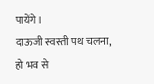पायेंगे।
दाऊजी स्वस्ती पथ चलना,
हो भव से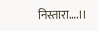निस्तारा….।।